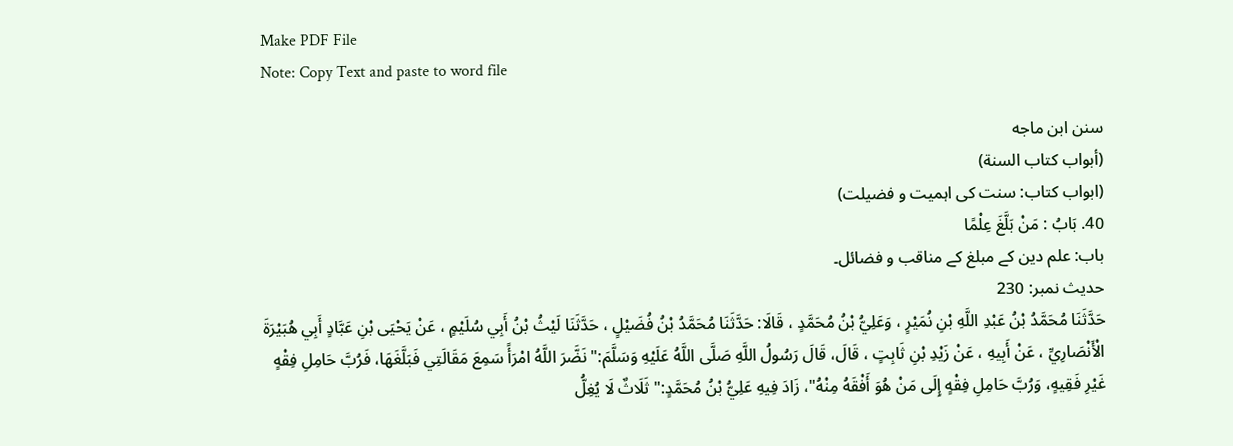Make PDF File
Note: Copy Text and paste to word file

سنن ابن ماجه
(أبواب كتاب السنة)
(ابواب کتاب: سنت کی اہمیت و فضیلت)
40. بَابُ : مَنْ بَلَّغَ عِلْمًا
باب: علم دین کے مبلغ کے مناقب و فضائل۔
حدیث نمبر: 230
حَدَّثَنَا مُحَمَّدُ بْنُ عَبْدِ اللَّهِ بْنِ نُمَيْرٍ ، وَعَلِيُّ بْنُ مُحَمَّدٍ ، قَالَا: حَدَّثَنَا مُحَمَّدُ بْنُ فُضَيْلٍ ، حَدَّثَنَا لَيْثُ بْنُ أَبِي سُلَيْمٍ ، عَنْ يَحْيَى بْنِ عَبَّادٍ أَبِي هُبَيْرَةَ الْأَنْصَارِيِّ ، عَنْ أَبِيهِ ، عَنْ زَيْدِ بْنِ ثَابِتٍ ، قَالَ، قَالَ رَسُولُ اللَّهِ صَلَّى اللَّهُ عَلَيْهِ وَسَلَّمَ:" نَضَّرَ اللَّهُ امْرَأً سَمِعَ مَقَالَتِي فَبَلَّغَهَا، فَرُبَّ حَامِلِ فِقْهٍ غَيْرِ فَقِيهٍ، وَرُبَّ حَامِلِ فِقْهٍ إِلَى مَنْ هُوَ أَفْقَهُ مِنْهُ"، زَادَ فِيهِ عَلِيُّ بْنُ مُحَمَّدٍ:" ثَلَاثٌ لَا يُغِلُّ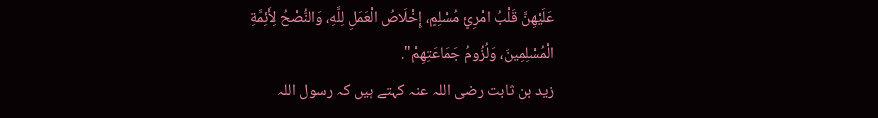عَلَيْهِنَّ قَلْبُ امْرِئٍ مُسْلِمٍ، إِخْلَاصُ الْعَمَلِ لِلَّهِ، وَالنُّصْحُ لِأَئِمَّةِ الْمُسْلِمِينَ، وَلُزُومُ جَمَاعَتِهِمْ".
زید بن ثابت رضی اللہ عنہ کہتے ہیں کہ رسول اللہ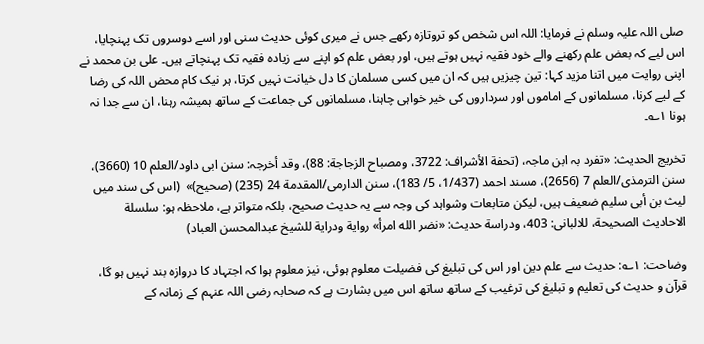صلی اللہ علیہ وسلم نے فرمایا: اللہ اس شخص کو تروتازہ رکھے جس نے میری کوئی حدیث سنی اور اسے دوسروں تک پہنچایا، اس لیے کہ بعض علم رکھنے والے خود فقیہ نہیں ہوتے ہیں، اور بعض علم کو اپنے سے زیادہ فقیہ تک پہنچاتے ہیں۔ علی بن محمد نے اپنی روایت میں اتنا مزید کہا: تین چیزیں ہیں کہ ان میں کسی مسلمان کا دل خیانت نہیں کرتا، ہر نیک کام محض اللہ کی رضا کے لیے کرنا، مسلمانوں کے اماموں اور سرداروں کی خیر خواہی چاہنا، مسلمانوں کی جماعت کے ساتھ ہمیشہ رہنا، ان سے جدا نہ ہونا ۱؎۔

تخریج الحدیث: «تفرد بہ ابن ماجہ، (تحفة الأشراف: 3722، ومصباح الزجاجة: 88)، وقد أخرجہ: سنن ابی داود/العلم 10 (3660)، سنن الترمذی/العلم 7 (2656)، مسند احمد (1/437، 5/ 183)، سنن الدارمی/المقدمة 24 (235) (صحیح)»  (اس کی سند میں لیث بن أبی سلیم ضعیف ہیں، لیکن متابعات وشواہد کی وجہ سے یہ حدیث صحیح، بلکہ متواتر ہے، ملاحظہ ہو: سلسلة الاحادیث الصحیحة، للالبانی: 403، ودراسة حديث: «نضر الله امرأ» رواية ودراية للشيخ عبدالمحسن العباد)

وضاحت: ۱؎: حدیث سے علم دین اور اس کی تبلیغ کی فضیلت معلوم ہوئی، نیز معلوم ہوا کہ اجتہاد کا دروازہ بند نہیں ہو گا، قرآن و حدیث کی تعلیم و تبلیغ کی ترغیب کے ساتھ ساتھ اس میں بشارت ہے کہ صحابہ رضی اللہ عنہم کے زمانہ کے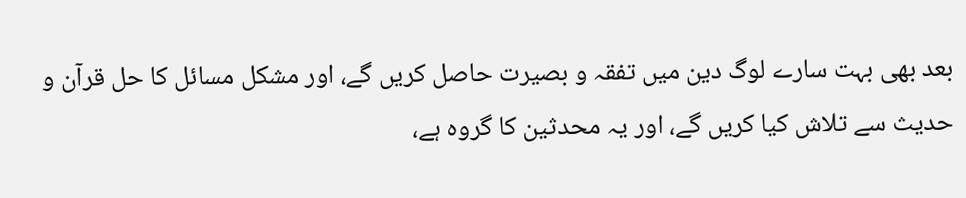بعد بھی بہت سارے لوگ دین میں تفقہ و بصیرت حاصل کریں گے، اور مشکل مسائل کا حل قرآن و حدیث سے تلاش کیا کریں گے، اور یہ محدثین کا گروہ ہے،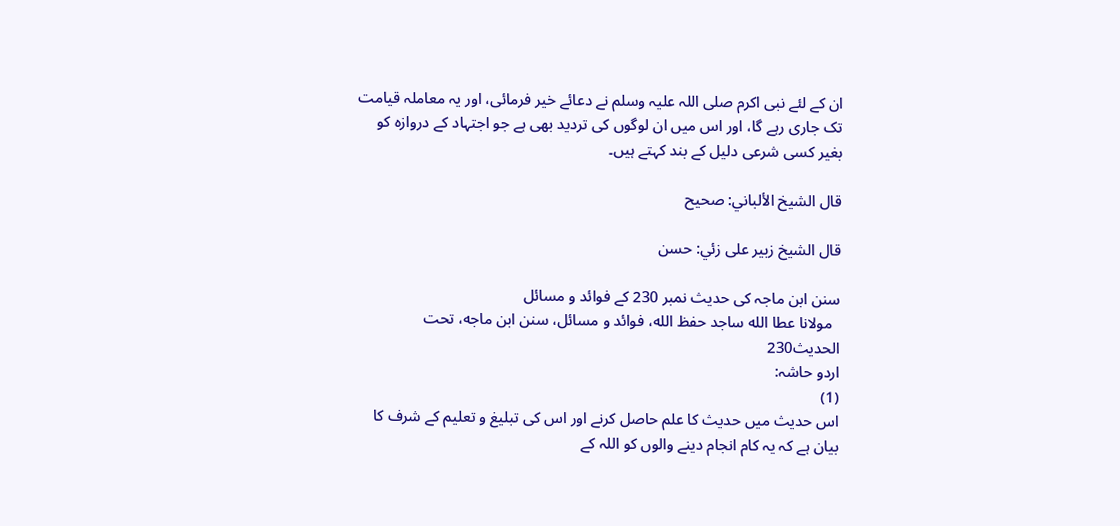ان کے لئے نبی اکرم صلی اللہ علیہ وسلم نے دعائے خیر فرمائی، اور یہ معاملہ قیامت تک جاری رہے گا، اور اس میں ان لوگوں کی تردید بھی ہے جو اجتہاد کے دروازہ کو بغیر کسی شرعی دلیل کے بند کہتے ہیں۔

قال الشيخ الألباني: صحيح

قال الشيخ زبير على زئي: حسن

سنن ابن ماجہ کی حدیث نمبر 230 کے فوائد و مسائل
  مولانا عطا الله ساجد حفظ الله، فوائد و مسائل، سنن ابن ماجه، تحت الحديث230
اردو حاشہ:
(1)
اس حدیث میں حدیث کا علم حاصل کرنے اور اس کی تبلیغ و تعلیم کے شرف کا بیان ہے کہ یہ کام انجام دینے والوں کو اللہ کے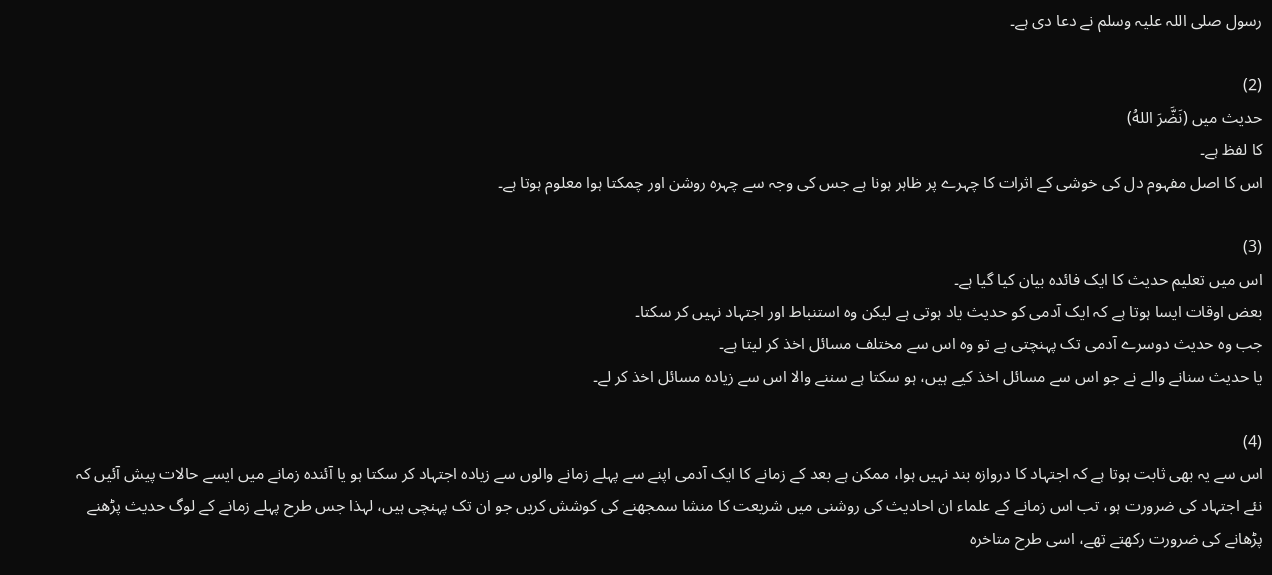رسول صلی اللہ علیہ وسلم نے دعا دی ہے۔

(2)
حدیث میں (نَضَّرَ اللهُ)
کا لفظ ہے۔
اس کا اصل مفہوم دل کی خوشی کے اثرات کا چہرے پر ظاہر ہونا ہے جس کی وجہ سے چہرہ روشن اور چمکتا ہوا معلوم ہوتا ہے۔

(3)
اس میں تعلیم حدیث کا ایک فائدہ بیان کیا گیا ہے۔
بعض اوقات ایسا ہوتا ہے کہ ایک آدمی کو حدیث یاد ہوتی ہے لیکن وہ استنباط اور اجتہاد نہیں کر سکتا۔
جب وہ حدیث دوسرے آدمی تک پہنچتی ہے تو وہ اس سے مختلف مسائل اخذ کر لیتا ہے۔
یا حدیث سنانے والے نے جو اس سے مسائل اخذ کیے ہیں، ہو سکتا ہے سننے والا اس سے زیادہ مسائل اخذ کر لے۔

(4)
اس سے یہ بھی ثابت ہوتا ہے کہ اجتہاد کا دروازہ بند نہیں ہوا، ممکن ہے بعد کے زمانے کا ایک آدمی اپنے سے پہلے زمانے والوں سے زیادہ اجتہاد کر سکتا ہو یا آئندہ زمانے میں ایسے حالات پیش آئیں کہ نئے اجتہاد کی ضرورت ہو، تب اس زمانے کے علماء ان احادیث کی روشنی میں شریعت کا منشا سمجھنے کی کوشش کریں جو ان تک پہنچی ہیں، لہذا جس طرح پہلے زمانے کے لوگ حدیث پڑھنے پڑھانے کی ضرورت رکھتے تھے، اسی طرح متاخرہ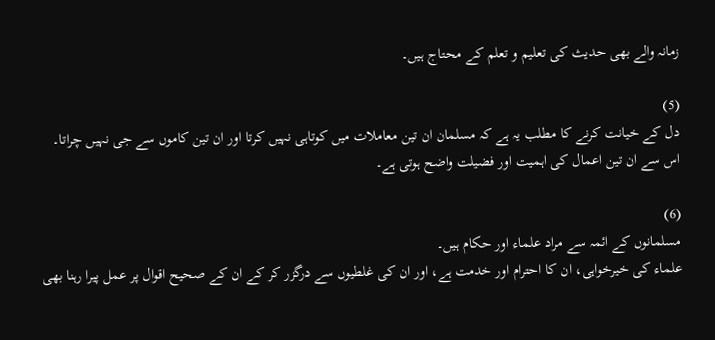زمانہ والے بھی حدیث کی تعلیم و تعلم کے محتاج ہیں۔

(5)
دل کے خیانت کرنے کا مطلب یہ ہے کہ مسلمان ان تین معاملات میں کوتاہی نہیں کرتا اور ان تین کاموں سے جی نہیں چراتا۔
اس سے ان تین اعمال کی اہمیت اور فضیلت واضح ہوتی ہے۔

(6)
مسلمانوں کے ائمہ سے مراد علماء اور حکام ہیں۔
علماء کی خیرخواہی، ان کا احترام اور خدمت ہے، اور ان کی غلطیوں سے درگزر کر کے ان کے صحیح اقوال پر عمل پیرا رہنا بھی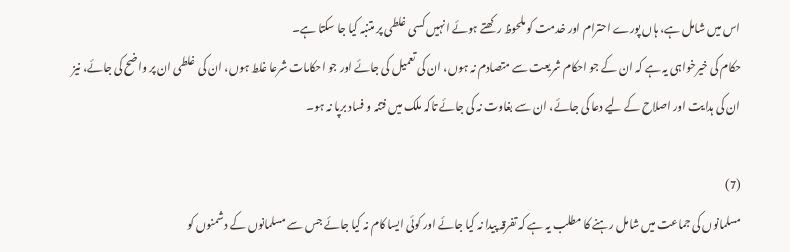اس میں شامل ہے، ہاں پورے احترام اور خدمت کو ملحوظ رکھتے ہوئے انہیں کسی غلطی پر متنبہ کیا جا سکتا ہے۔
حکام کی خیرخواہی یہ ہے کہ ان کے جو احکام شریعت سے متصادم نہ ہوں، ان کی تعمیل کی جائے اور جو احکامات شرعا غلط ہوں، ان کی غلطی ان پر واضح کی جائے، نیز ان کی ہدایت اور اصلاح کے لیے دعا کی جائے، ان سے بغاوت نہ کی جائے تاکہ ملک میں فتنہ و فساد برپا نہ ہو۔

(7)
مسلمانوں کی جماعت میں شامل رہنے کا مطلب یہ ہے کہ تفرقہ پیدا نہ کیا جائے اور کوئی ایسا کام نہ کیا جائے جس سے مسلمانوں کے دشمنوں کو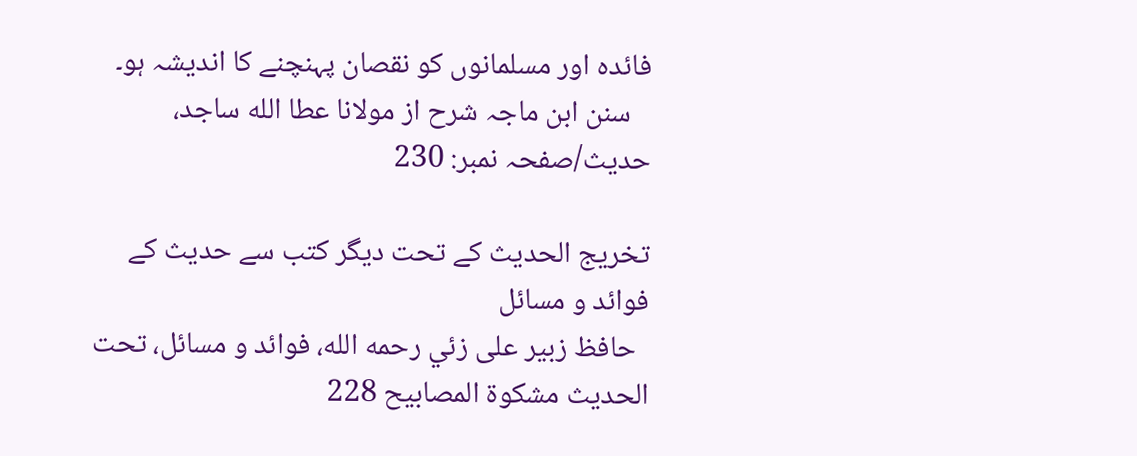فائدہ اور مسلمانوں کو نقصان پہنچنے کا اندیشہ ہو۔
   سنن ابن ماجہ شرح از مولانا عطا الله ساجد، حدیث/صفحہ نمبر: 230

تخریج الحدیث کے تحت دیگر کتب سے حدیث کے فوائد و مسائل
  حافظ زبير على زئي رحمه الله، فوائد و مسائل، تحت الحديث مشكوة المصابيح 228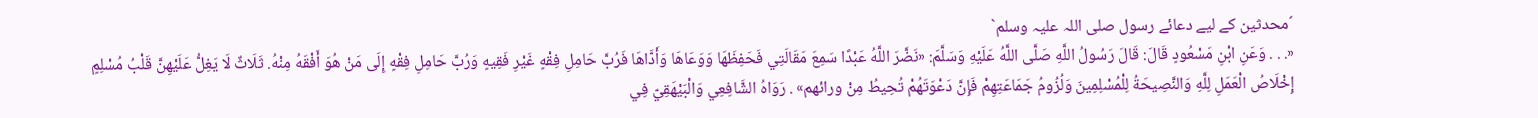´محدثین کے لیے دعائے رسول صلی اللہ علیہ وسلم`
«. . . وَعَنِ ابْنِ مَسْعُودٍ قَالَ: قَالَ رَسُولُ اللَّهِ صَلَّى اللَّهُ عَلَيْهِ وَسَلَّمَ: «نَضَّرَ اللَّهُ عَبْدًا سَمِعَ مَقَالَتِي فَحَفِظَهَا وَوَعَاهَا وَأَدَّاهَا فَرُبَّ حَامِلِ فِقْهٍ غَيْرِ فَقِيهٍ وَرُبَّ حَامِلِ فِقْهٍ إِلَى مَنْ هُوَ أَفْقَهُ مِنْهُ. ثَلَاثٌ لَا يَغِلُّ عَلَيْهِنَّ قَلْبُ مُسْلِمٍ إِخْلَاصُ الْعَمَلِ لِلَّهِ وَالنَّصِيحَةُ لِلْمُسْلِمِينَ وَلُزُومُ جَمَاعَتِهِمْ فَإِنَّ دَعْوَتَهُمْ تُحِيطُ مِنْ ورائهم» . رَوَاهُ الشَّافِعِي وَالْبَيْهَقِيّ فِي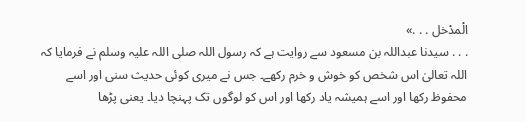الْمدْخل . . .»
. . . سیدنا عبداللہ بن مسعود سے روایت ہے کہ رسول اللہ صلی اللہ علیہ وسلم نے فرمایا کہ اللہ تعالیٰ اس شخص کو خوش و خرم رکھے۔ جس نے میری کوئی حدیث سنی اور اسے محفوظ رکھا اور اسے ہمیشہ یاد رکھا اور اس کو لوگوں تک پہنچا دیا۔ یعنی پڑھا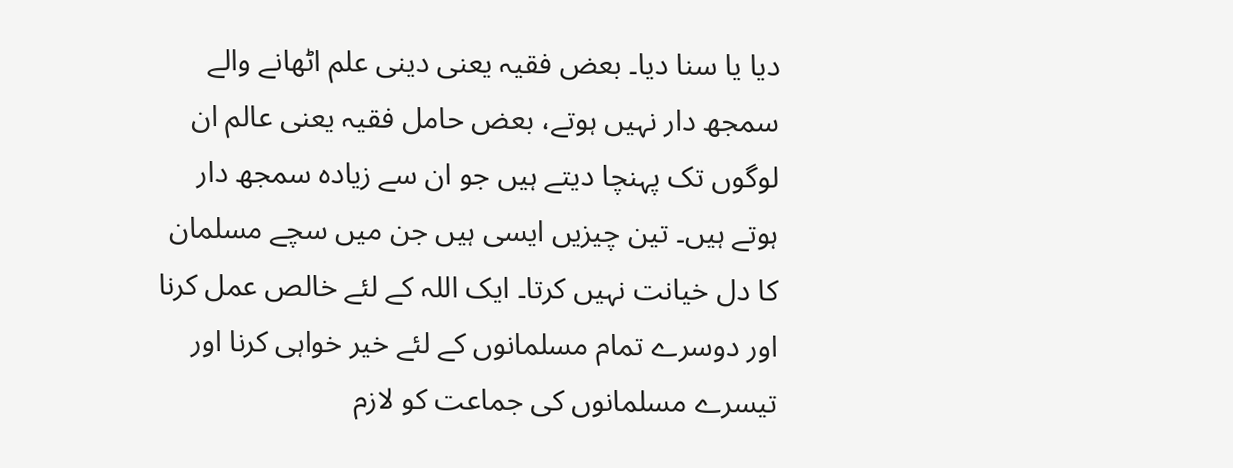دیا یا سنا دیا۔ بعض فقیہ یعنی دینی علم اٹھانے والے سمجھ دار نہیں ہوتے، بعض حامل فقیہ یعنی عالم ان لوگوں تک پہنچا دیتے ہیں جو ان سے زیادہ سمجھ دار ہوتے ہیں۔ تین چیزیں ایسی ہیں جن میں سچے مسلمان کا دل خیانت نہیں کرتا۔ ایک اللہ کے لئے خالص عمل کرنا اور دوسرے تمام مسلمانوں کے لئے خیر خواہی کرنا اور تیسرے مسلمانوں کی جماعت کو لازم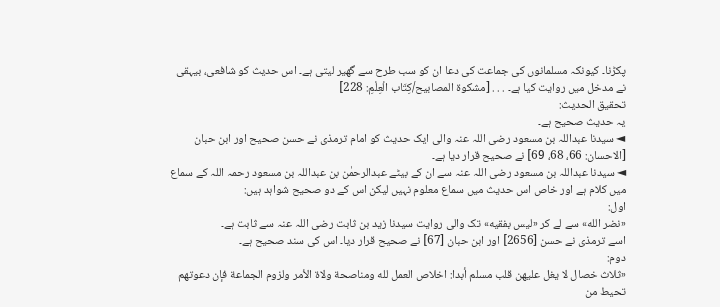پکڑنا۔ کیونکہ مسلمانوں کی جماعت کی دعا ان کو سب طرح سے گھیر لیتی ہے۔ اس حدیث کو شافعی، بیہقی نے مدخل میں روایت کیا ہے۔ . . . [مشكوة المصابيح/كِتَاب الْعِلْمِ: 228]
تحقیق الحدیث:
یہ حدیث صحیح ہے۔
◄ سیدنا عبداللہ بن مسعود رضی اللہ عنہ والی ایک حدیث کو امام ترمذی نے حسن صحیح اور ابن حبان [الاحسان: 66، 68، 69] نے صحیح قرار دیا ہے۔
◄ سیدنا عبداللہ بن مسعود رضی اللہ عنہ سے ان کے بیٹے عبدالرحمٰن بن عبداللہ بن مسعود رحمہ اللہ کے سماع میں کلام ہے اور خاص اس حدیث میں سماع معلوم نہیں لیکن اس کے دو صحیح شواہد ہیں:
اول:
«نضر الله» سے لے کر «ليس بفقيه» تک والی روایت سیدنا زید بن ثابت رضی اللہ عنہ سے ثابت ہے۔
اسے ترمذی نے حسن [2656] اور ابن حبان [67] نے صحیح قرار دیا۔ اس کی سند صحیح ہے۔
دوم:
«ثلاث خصال لا يغل عليهن قلب مسلم أبدا: اخلاص العمل لله ومناصحة ولاة الأمر ولزوم الجماعة فإن دعوتهم تحيط من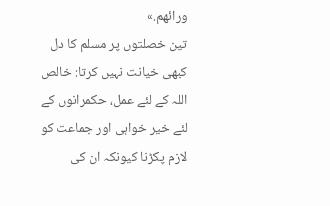ورائهم.»
تین خصلتوں پر مسلم کا دل کبھی خیانت نہیں کرتا: خالص اللہ کے لئے عمل، حکمرانوں کے لئے خیر خواہی اور جماعت کو لازم پکڑنا کیونکہ ان کی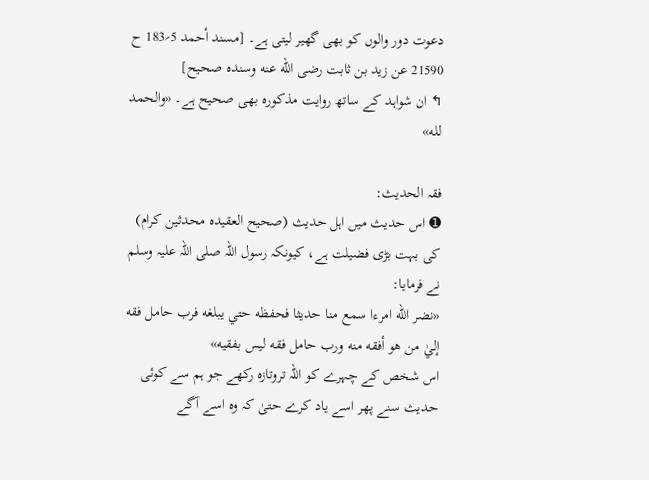دعوت دور والوں کو بھی گھیر لیتی ہے۔ [مسند أحمد 5؍183 ح 21590 عن زيد بن ثابت رضى الله عنه وسنده صحيح]
↰ ان شواہد کے ساتھ روایت مذکورہ بھی صحیح ہے۔ «والحمد لله»

فقہ الحدیث:
➊ اس حدیث میں اہل حدیث (صحیح العقیدہ محدثین کرام) کی بہت بڑی فضیلت ہے، کیونکہ رسول اللہ صلی اللہ علیہ وسلم نے فرمایا:
«نضر الله امرءا سمع منا حديثا فحفظه حتي يبلغه فرب حامل فقه إليٰ من هو أفقه منه ورب حامل فقه ليس بفقيه»
اس شخص کے چہرے کو اللہ تروتازہ رکھے جو ہم سے کوئی حدیث سنے پھر اسے یاد کرے حتیٰ کہ وہ اسے آگے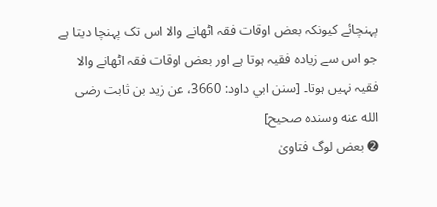پہنچائے کیونکہ بعض اوقات فقہ اٹھانے والا اس تک پہنچا دیتا ہے جو اس سے زیادہ فقیہ ہوتا ہے اور بعض اوقات فقہ اٹھانے والا فقیہ نہیں ہوتا۔ [سنن ابي داود: 3660، عن زيد بن ثابت رضى الله عنه وسنده صحيح]
➋ بعض لوگ فتاویٰ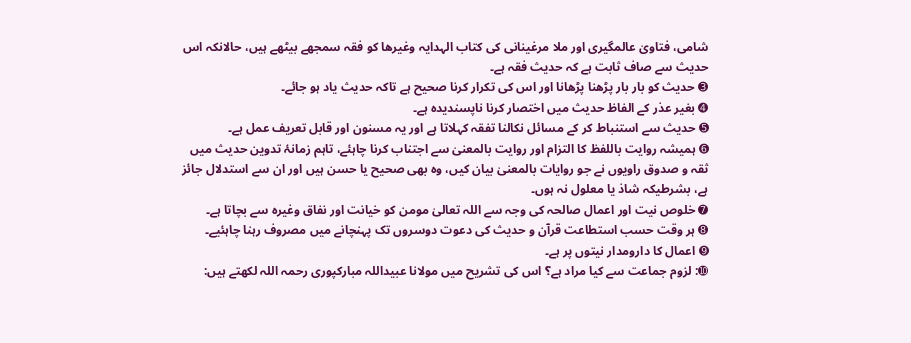شامی، فتاویٰ عالمگیری اور ملا مرغینانی کی کتاب الہدایہ وغیرھا کو فقہ سمجھے بیٹھے ہیں، حالانکہ اس حدیث سے صاف ثابت ہے کہ حدیث فقہ ہے۔
➌ حدیث کو بار بار پڑھنا پڑھانا اور اس کی تکرار کرنا صحیح ہے تاکہ حدیث یاد ہو جائے۔
➍ بغیر عذر کے الفاظ حدیث میں اختصار کرنا ناپسندیدہ ہے۔
➎ حدیث سے استنباط کر کے مسائل نکالنا تفقہ کہلاتا ہے اور یہ مسنون اور قابل تعریف عمل ہے۔
➏ ہمیشہ روایت باللفظ کا التزام اور روایت بالمعنیٰ سے اجتناب کرنا چاہئے، تاہم زمانۂ تدوین حدیث میں ثقہ و صدوق راویوں نے جو روایات بالمعنیٰ بیان کیں، وہ بھی صحیح یا حسن ہیں اور ان سے استدلال جائز ہے، بشرطیکہ شاذ یا معلول نہ ہوں۔
➐ خلوص نیت اور اعمال صالحہ کی وجہ سے اللہ تعالیٰ مومن کو خیانت اور نفاق وغیرہ سے بچاتا ہے۔
➑ ہر وقت حسب استطاعت قرآن و حدیث کی دعوت دوسروں تک پہنچانے میں مصروف رہنا چاہئیے۔
➒ اعمال کا دارومدار نیتوں پر ہے۔
➓: لزوم جماعت سے کیا مراد ہے؟ اس کی تشریح میں مولانا عبیداللہ مبارکپوری رحمہ اللہ لکھتے ہیں: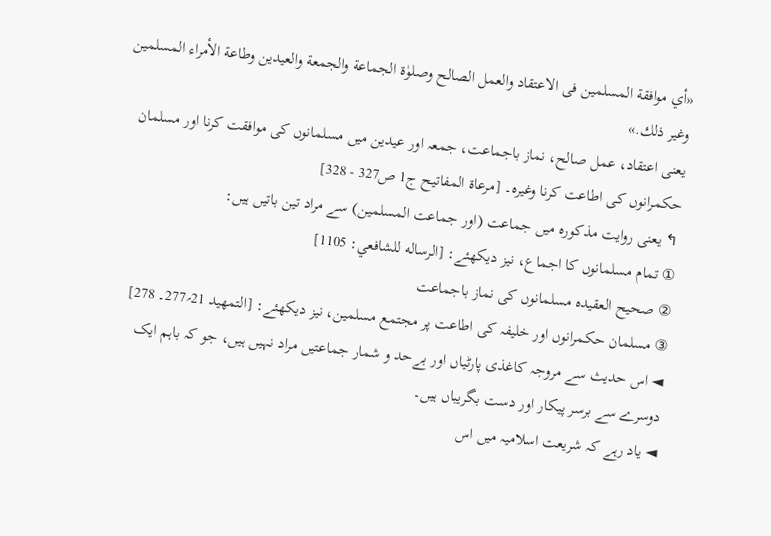«أي موافقة المسلمين فى الاعتقاد والعمل الصالح وصلوٰة الجماعة والجمعة والعيدين وطاعة الأمراء المسلمين وغير ذلك.»
یعنی اعتقاد، عمل صالح، نماز باجماعت، جمعہ اور عیدین میں مسلمانوں کی موافقت کرنا اور مسلمان حکمرانوں کی اطاعت کرنا وغیرہ۔ [مرعاة المفاتيح ج1 ص327 - 328]
↰ یعنی روایت مذکورہ میں جماعت (اور جماعت المسلمین) سے مراد تین باتیں ہیں:
① تمام مسلمانوں کا اجماع، نيز ديكهئے: [الرساله للشافعي: 1105]
② صحیح العقیدہ مسلمانوں کی نماز باجماعت
③ مسلمان حکمرانوں اور خلیفہ کی اطاعت پر مجتمع مسلمین، نيز ديكهئے: [التمهيد 21؍277۔ 278]
◄ اس حدیث سے مروجہ کاغذی پارٹیاں اور بےحد و شمار جماعتیں مراد نہیں ہیں، جو کہ باہم ایک دوسرے سے برسر پیکار اور دست بگریباں ہیں۔
◄ یاد رہے کہ شریعت اسلامیہ میں اس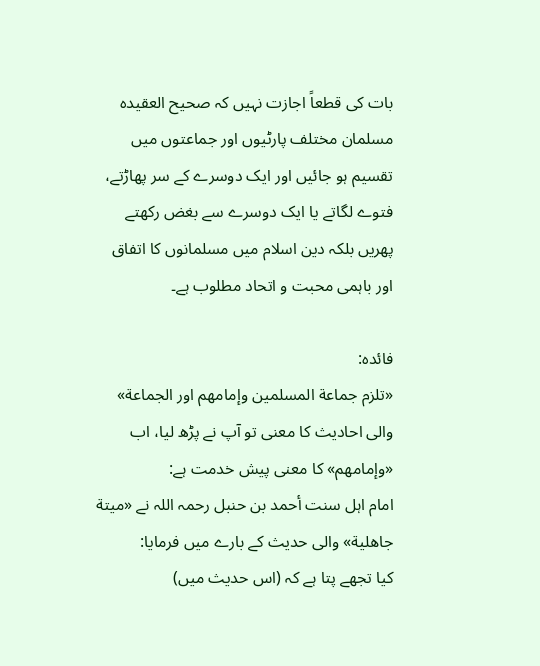بات کی قطعاً اجازت نہیں کہ صحیح العقیدہ مسلمان مختلف پارٹیوں اور جماعتوں میں تقسیم ہو جائیں اور ایک دوسرے کے سر پھاڑتے، فتوے لگاتے یا ایک دوسرے سے بغض رکھتے پھریں بلکہ دین اسلام میں مسلمانوں کا اتفاق اور باہمی محبت و اتحاد مطلوب ہے۔

فائدہ:
«تلزم جماعة المسلمين وإمامهم اور الجماعة» والی احادیث کا معنی تو آپ نے پڑھ لیا، اب «وإمامهم» کا معنی پیش خدمت ہے:
امام اہل سنت أحمد بن حنبل رحمہ اللہ نے «ميتة جاهلية» والی حدیث کے بارے میں فرمایا:
کیا تجھے پتا ہے کہ (اس حدیث میں)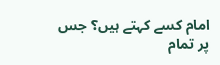امام کسے کہتے ہیں؟ جس پر تمام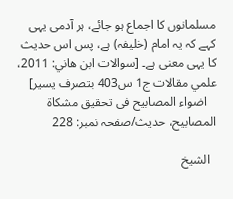مسلمانوں کا اجماع ہو جائے، ہر آدمی یہی کہے کہ یہ امام (خلیفہ) ہے، پس اس حدیث کا یہی معنی ہے۔ [سوالات ابن هاني: 2011، علمي مقالات ج1 س403 بتصرف يسير]
   اضواء المصابیح فی تحقیق مشکاۃ المصابیح، حدیث/صفحہ نمبر: 228

  الشيخ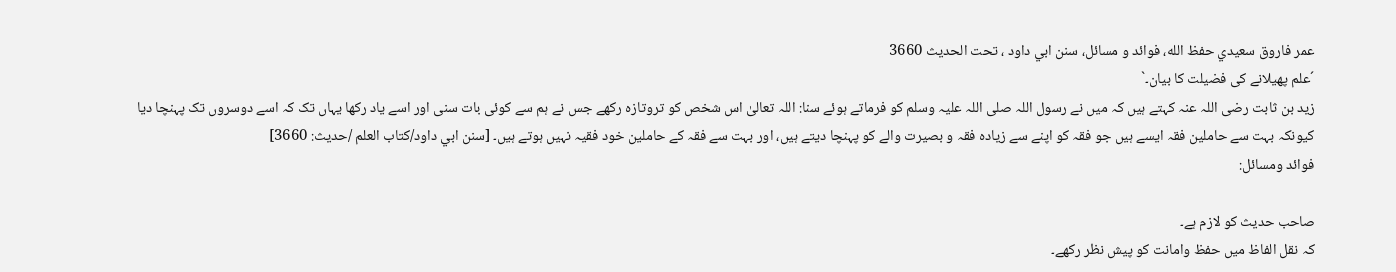عمر فاروق سعيدي حفظ الله، فوائد و مسائل، سنن ابي داود ، تحت الحديث 3660
´علم پھیلانے کی فضیلت کا بیان۔`
زید بن ثابت رضی اللہ عنہ کہتے ہیں کہ میں نے رسول اللہ صلی اللہ علیہ وسلم کو فرماتے ہوئے سنا: اللہ تعالیٰ اس شخص کو تروتازہ رکھے جس نے ہم سے کوئی بات سنی اور اسے یاد رکھا یہاں تک کہ اسے دوسروں تک پہنچا دیا کیونکہ بہت سے حاملین فقہ ایسے ہیں جو فقہ کو اپنے سے زیادہ فقہ و بصیرت والے کو پہنچا دیتے ہیں، اور بہت سے فقہ کے حاملین خود فقیہ نہیں ہوتے ہیں۔ [سنن ابي داود/كتاب العلم /حدیث: 3660]
فوائد ومسائل:

صاحب حدیث کو لازم ہے۔
کہ نقل الفاظ میں حفظ وامانت کو پیش نظر رکھے۔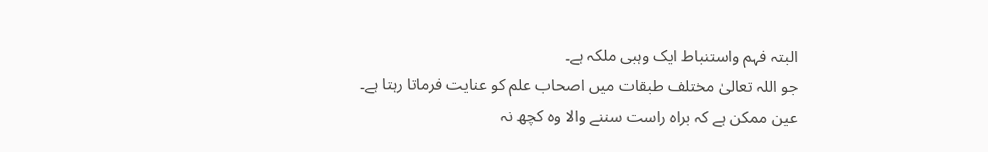البتہ فہم واستنباط ایک وہبی ملکہ ہے۔
جو اللہ تعالیٰ مختلف طبقات میں اصحاب علم کو عنایت فرماتا رہتا ہے۔
عین ممکن ہے کہ براہ راست سننے والا وہ کچھ نہ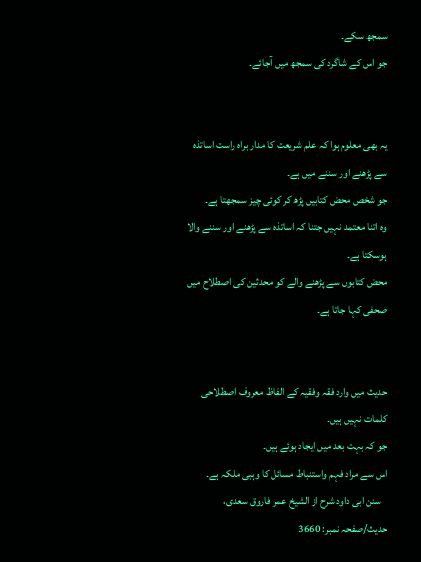سمجھ سکے۔
جو اس کے شاگرد کی سمجھ میں آجائے۔


یہ بھی معلوم ہوا کہ علم شریعت کا مدار براہ راست اساتذہ سے پڑھنے اور سننے میں ہے۔
جو شخص محض کتابیں پڑھ کر کوئی چیز سمجھتا ہے۔
وہ اتنا معتمد نہیں جتنا کہ اساتذہ سے پڑھنے اور سننے والا ہوسکتا ہے۔
محض کتابوں سے پڑھنے والے کو محدثین کی اصطلاح میں صحفی کہا جاتا ہے۔


حدیث میں وارد فقہ وفقیہ کے الفاظ معروف اصطلاحی کلمات نہیں ہیں۔
جو کہ بہت بعد میں ایجاد ہوئے ہیں۔
اس سے مراد فہم واستنباط مسائل کا وہبی ملکہ ہے۔
   سنن ابی داود شرح از الشیخ عمر فاروق سعدی، حدیث/صفحہ نمبر: 3660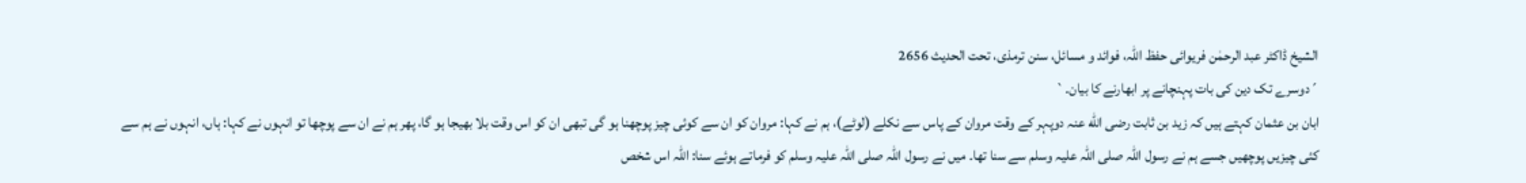الشیخ ڈاکٹر عبد الرحمٰن فریوائی حفظ اللہ، فوائد و مسائل، سنن ترمذی، تحت الحديث 2656
´دوسرے تک دین کی بات پہنچانے پر ابھارنے کا بیان۔`
ابان بن عثمان کہتے ہیں کہ زید بن ثابت رضی الله عنہ دوپہر کے وقت مروان کے پاس سے نکلے (لوٹے)، ہم نے کہا: مروان کو ان سے کوئی چیز پوچھنا ہو گی تبھی ان کو اس وقت بلا بھیجا ہو گا، پھر ہم نے ان سے پوچھا تو انہوں نے کہا: ہاں، انہوں نے ہم سے کئی چیزیں پوچھیں جسے ہم نے رسول اللہ صلی اللہ علیہ وسلم سے سنا تھا۔ میں نے رسول اللہ صلی اللہ علیہ وسلم کو فرماتے ہوئے سنا: اللہ اس شخص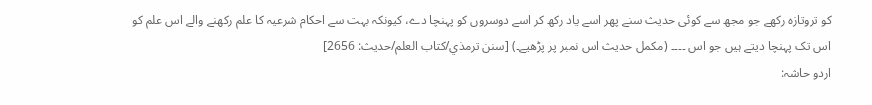کو تروتازہ رکھے جو مجھ سے کوئی حدیث سنے پھر اسے یاد رکھ کر اسے دوسروں کو پہنچا دے، کیونکہ بہت سے احکام شرعیہ کا علم رکھنے والے اس علم کو اس تک پہنچا دیتے ہیں جو اس ۔۔۔۔ (مکمل حدیث اس نمبر پر پڑھیے۔) [سنن ترمذي/كتاب العلم/حدیث: 2656]
اردو حاشہ: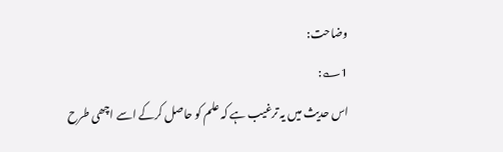وضاحت:
1؎:
اس حدیث میں یہ ترغیب ہے کہ علم کو حاصل کرکے اسے اچھی طرح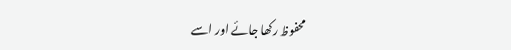محفوظ رکھا جائے اور اسے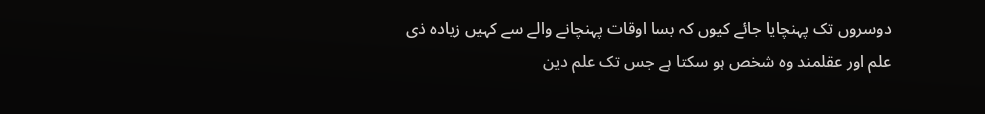دوسروں تک پہنچایا جائے کیوں کہ بسا اوقات پہنچانے والے سے کہیں زیادہ ذی علم اور عقلمند وہ شخص ہو سکتا ہے جس تک علم دین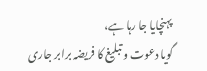پہنچایا جا رہا ہے،
گویا دعوت و تبلیغ کا فریضہ برابر جاری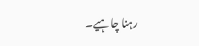رہنا چاہیے۔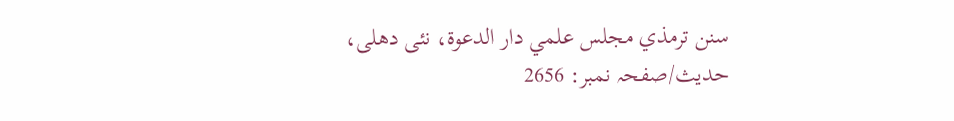سنن ترمذي مجلس علمي دار الدعوة، نئى دهلى، حدیث/صفحہ نمبر: 2656